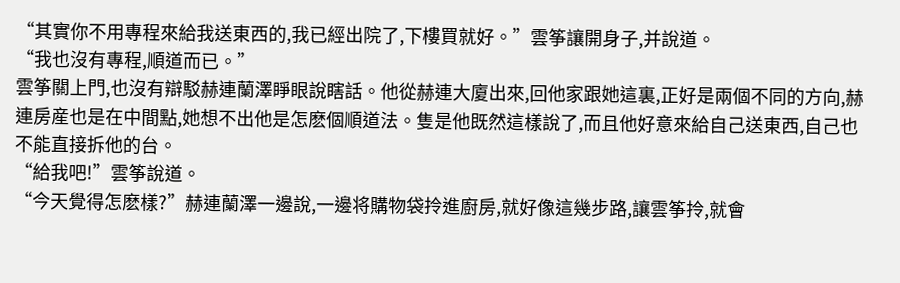“其實你不用專程來給我送東西的,我已經出院了,下樓買就好。”雲筝讓開身子,并說道。
“我也沒有專程,順道而已。”
雲筝關上門,也沒有辯駁赫連蘭澤睜眼說瞎話。他從赫連大廈出來,回他家跟她這裏,正好是兩個不同的方向,赫連房産也是在中間點,她想不出他是怎麽個順道法。隻是他既然這樣說了,而且他好意來給自己送東西,自己也不能直接拆他的台。
“給我吧!”雲筝說道。
“今天覺得怎麽樣?”赫連蘭澤一邊說,一邊将購物袋拎進廚房,就好像這幾步路,讓雲筝拎,就會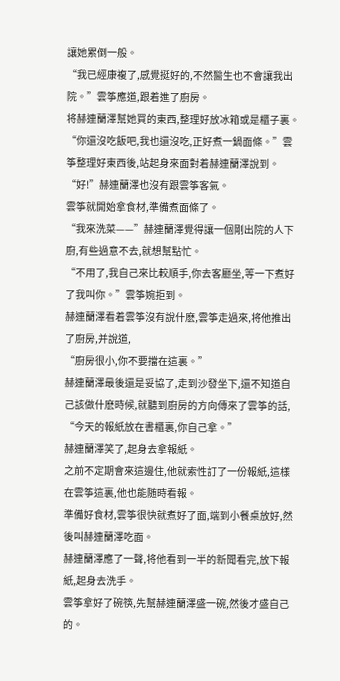讓她累倒一般。
“我已經康複了,感覺挺好的,不然醫生也不會讓我出院。”雲筝應道,跟着進了廚房。
将赫連蘭澤幫她買的東西,整理好放冰箱或是櫃子裏。
“你還沒吃飯吧,我也還沒吃,正好煮一鍋面條。”雲筝整理好東西後,站起身來面對着赫連蘭澤說到。
“好!”赫連蘭澤也沒有跟雲筝客氣。
雲筝就開始拿食材,準備煮面條了。
“我來洗菜——”赫連蘭澤覺得讓一個剛出院的人下廚,有些過意不去,就想幫點忙。
“不用了,我自己來比較順手,你去客廳坐,等一下煮好了我叫你。”雲筝婉拒到。
赫連蘭澤看着雲筝沒有說什麽,雲筝走過來,将他推出了廚房,并說道,
“廚房很小,你不要擋在這裏。”
赫連蘭澤最後還是妥協了,走到沙發坐下,還不知道自己該做什麽時候,就聽到廚房的方向傳來了雲筝的話,
“今天的報紙放在書櫃裏,你自己拿。”
赫連蘭澤笑了,起身去拿報紙。
之前不定期會來這邊住,他就索性訂了一份報紙,這樣在雲筝這裏,他也能随時看報。
準備好食材,雲筝很快就煮好了面,端到小餐桌放好,然後叫赫連蘭澤吃面。
赫連蘭澤應了一聲,将他看到一半的新聞看完,放下報紙,起身去洗手。
雲筝拿好了碗筷,先幫赫連蘭澤盛一碗,然後才盛自己的。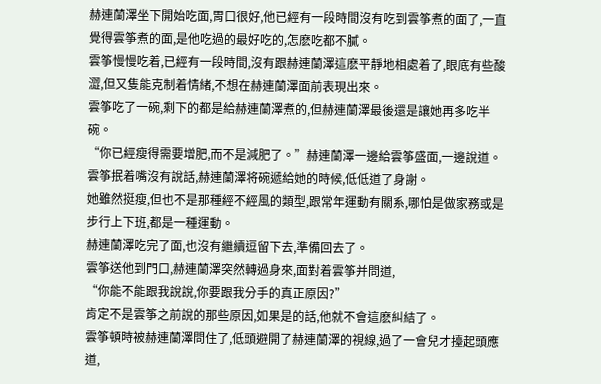赫連蘭澤坐下開始吃面,胃口很好,他已經有一段時間沒有吃到雲筝煮的面了,一直覺得雲筝煮的面,是他吃過的最好吃的,怎麽吃都不膩。
雲筝慢慢吃着,已經有一段時間,沒有跟赫連蘭澤這麽平靜地相處着了,眼底有些酸澀,但又隻能克制着情緒,不想在赫連蘭澤面前表現出來。
雲筝吃了一碗,剩下的都是給赫連蘭澤煮的,但赫連蘭澤最後還是讓她再多吃半碗。
“你已經瘦得需要增肥,而不是減肥了。”赫連蘭澤一邊給雲筝盛面,一邊說道。
雲筝抿着嘴沒有說話,赫連蘭澤将碗遞給她的時候,低低道了身謝。
她雖然挺瘦,但也不是那種經不經風的類型,跟常年運動有關系,哪怕是做家務或是步行上下班,都是一種運動。
赫連蘭澤吃完了面,也沒有繼續逗留下去,準備回去了。
雲筝送他到門口,赫連蘭澤突然轉過身來,面對着雲筝并問道,
“你能不能跟我說說,你要跟我分手的真正原因?”
肯定不是雲筝之前說的那些原因,如果是的話,他就不會這麽糾結了。
雲筝頓時被赫連蘭澤問住了,低頭避開了赫連蘭澤的視線,過了一會兒才擡起頭應道,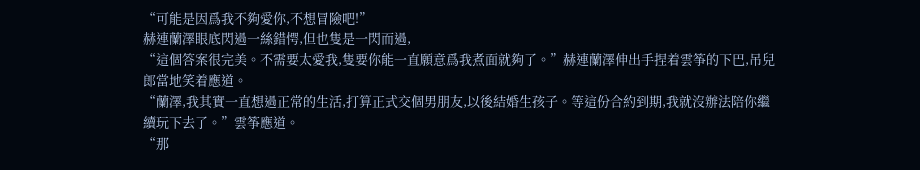“可能是因爲我不夠愛你,不想冒險吧!”
赫連蘭澤眼底閃過一絲錯愕,但也隻是一閃而過,
“這個答案很完美。不需要太愛我,隻要你能一直願意爲我煮面就夠了。”赫連蘭澤伸出手捏着雲筝的下巴,吊兒郎當地笑着應道。
“蘭澤,我其實一直想過正常的生活,打算正式交個男朋友,以後結婚生孩子。等這份合約到期,我就沒辦法陪你繼續玩下去了。”雲筝應道。
“那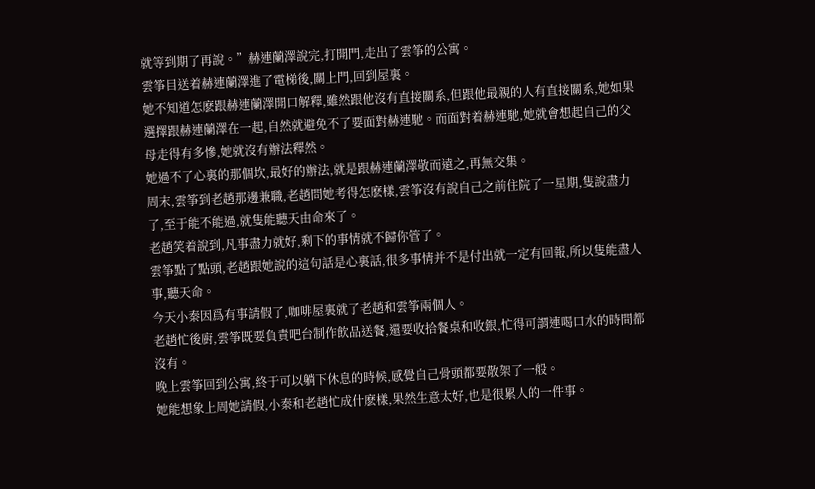就等到期了再說。”赫連蘭澤說完,打開門,走出了雲筝的公寓。
雲筝目送着赫連蘭澤進了電梯後,關上門,回到屋裏。
她不知道怎麽跟赫連蘭澤開口解釋,雖然跟他沒有直接關系,但跟他最親的人有直接關系,她如果選擇跟赫連蘭澤在一起,自然就避免不了要面對赫連馳。而面對着赫連馳,她就會想起自己的父母走得有多慘,她就沒有辦法釋然。
她過不了心裏的那個坎,最好的辦法,就是跟赫連蘭澤敬而遠之,再無交集。
周末,雲筝到老趙那邊兼職,老趙問她考得怎麽樣,雲筝沒有說自己之前住院了一星期,隻說盡力了,至于能不能過,就隻能聽天由命來了。
老趙笑着說到,凡事盡力就好,剩下的事情就不歸你管了。
雲筝點了點頭,老趙跟她說的這句話是心裏話,很多事情并不是付出就一定有回報,所以隻能盡人事,聽天命。
今天小秦因爲有事請假了,咖啡屋裏就了老趙和雲筝兩個人。
老趙忙後廚,雲筝既要負責吧台制作飲品送餐,還要收拾餐桌和收銀,忙得可謂連喝口水的時間都沒有。
晚上雲筝回到公寓,終于可以躺下休息的時候,感覺自己骨頭都要散架了一般。
她能想象上周她請假,小秦和老趙忙成什麽樣,果然生意太好,也是很累人的一件事。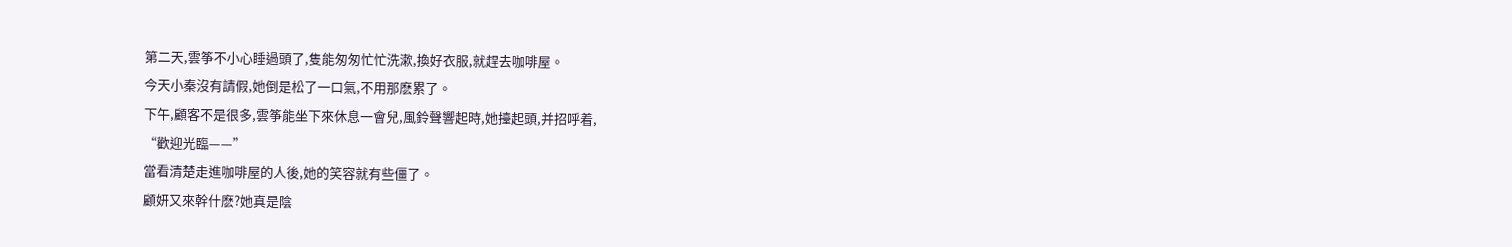第二天,雲筝不小心睡過頭了,隻能匆匆忙忙洗漱,換好衣服,就趕去咖啡屋。
今天小秦沒有請假,她倒是松了一口氣,不用那麽累了。
下午,顧客不是很多,雲筝能坐下來休息一會兒,風鈴聲響起時,她擡起頭,并招呼着,
“歡迎光臨——”
當看清楚走進咖啡屋的人後,她的笑容就有些僵了。
顧妍又來幹什麽?她真是陰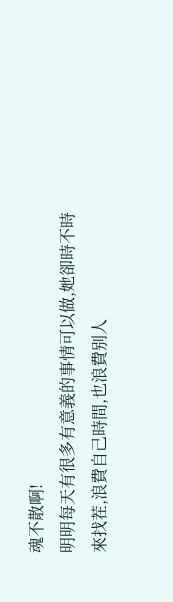魂不散啊!
明明每天有很多有意義的事情可以做,她卻時不時來找茬,浪費自己時間,也浪費别人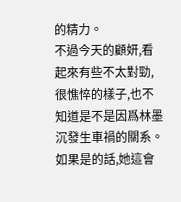的精力。
不過今天的顧妍,看起來有些不太對勁,很憔悴的樣子,也不知道是不是因爲林墨沉發生車禍的關系。
如果是的話,她這會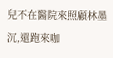兒不在醫院來照顧林墨沉,還跑來咖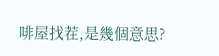啡屋找茬,是幾個意思?